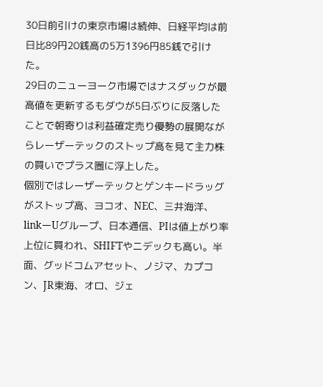30日前引けの東京市場は続伸、日経平均は前日比89円20銭高の5万1396円85銭で引けた。
29日のニューヨーク市場ではナスダックが最高値を更新するもダウが5日ぶりに反落したことで朝寄りは利益確定売り優勢の展開ながらレーザーテックのストップ高を見て主力株の買いでプラス圏に浮上した。
個別ではレーザーテックとゲンキードラッグがストップ高、ヨコオ、NEC、三井海洋、linkーUグループ、日本通信、PIは値上がり率上位に買われ、SHIFTやニデックも高い。半面、グッドコムアセット、ノジマ、カプコン、JR東海、オロ、ジェ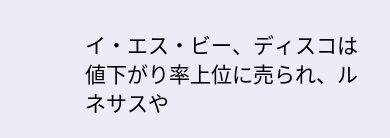イ・エス・ビー、ディスコは値下がり率上位に売られ、ルネサスや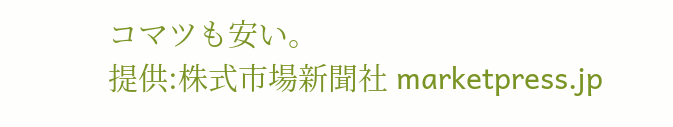コマツも安い。
提供:株式市場新聞社 marketpress.jp